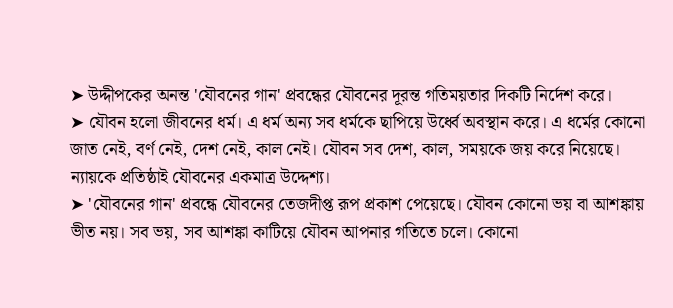➤ উদ্দীপকের অনন্ত 'যৌবনের গান' প্রবন্ধের যৌবনের দূরন্ত গতিময়তার দিকটি নির্দেশ করে।
➤ যৌবন হলো জীবনের ধর্ম। এ ধর্ম অন্য সব ধর্মকে ছাপিয়ে উর্ধ্বে অবস্থান করে। এ ধর্মের কোনো জাত নেই, বর্ণ নেই, দেশ নেই, কাল নেই। যৌবন সব দেশ, কাল, সময়কে জয় করে নিয়েছে। ন্যায়কে প্রতিষ্ঠাই যৌবনের একমাত্র উদ্দেশ্য।
➤ 'যৌবনের গান' প্রবন্ধে যৌবনের তেজদীপ্ত রূপ প্রকাশ পেয়েছে। যৌবন কোনো ভয় বা আশঙ্কায় ভীত নয়। সব ভয়, সব আশঙ্কা কাটিয়ে যৌবন আপনার গতিতে চলে। কোনো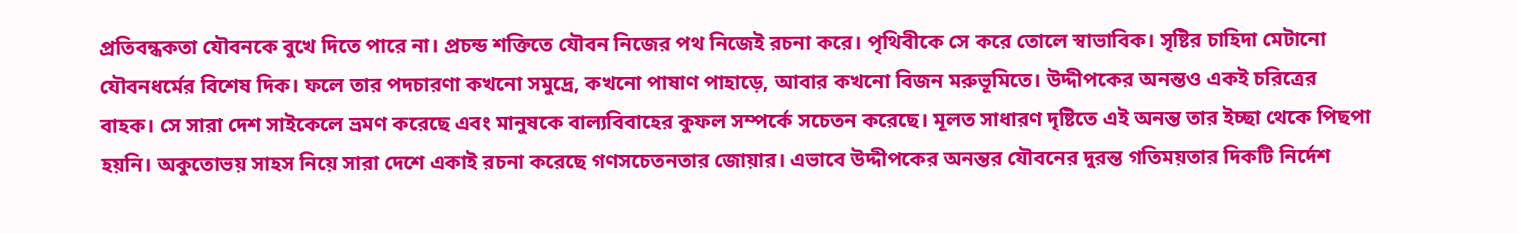প্রতিবন্ধকতা যৌবনকে বুখে দিতে পারে না। প্রচন্ড শক্তিতে যৌবন নিজের পথ নিজেই রচনা করে। পৃথিবীকে সে করে তোলে স্বাভাবিক। সৃষ্টির চাহিদা মেটানো যৌবনধর্মের বিশেষ দিক। ফলে তার পদচারণা কখনো সমুদ্রে, কখনো পাষাণ পাহাড়ে, আবার কখনো বিজন মরুভূমিতে। উদ্দীপকের অনন্তও একই চরিত্রের বাহক। সে সারা দেশ সাইকেলে ভ্রমণ করেছে এবং মানুষকে বাল্যবিবাহের কুফল সম্পর্কে সচেতন করেছে। মূলত সাধারণ দৃষ্টিতে এই অনন্ত তার ইচ্ছা থেকে পিছপা হয়নি। অকুতোভয় সাহস নিয়ে সারা দেশে একাই রচনা করেছে গণসচেতনতার জোয়ার। এভাবে উদ্দীপকের অনন্তর যৌবনের দুরন্ত গতিময়তার দিকটি নির্দেশ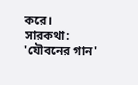করে।
সারকথা: 'যৌবনের গান'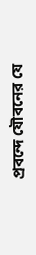প্রবন্দে যৌবনের যে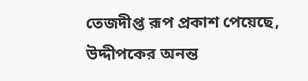তেজদীপ্ত রূপ প্রকাশ পেয়েছে, উদ্দীপকের অনন্ত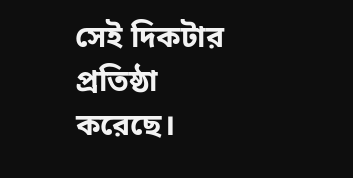সেই দিকটার প্রতিষ্ঠা করেছে।